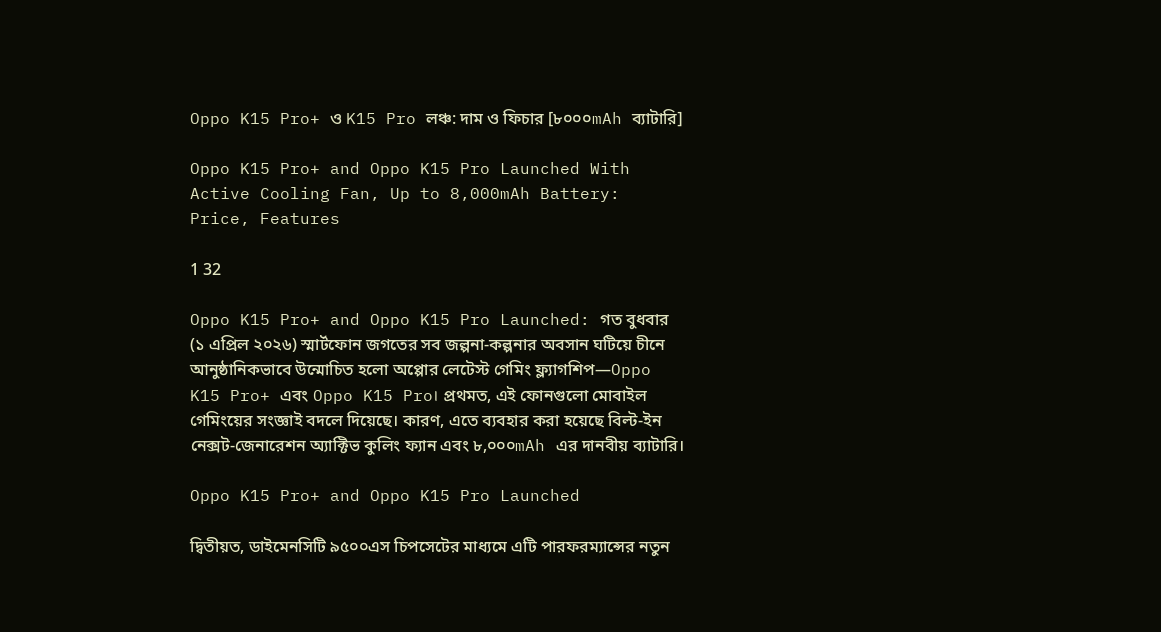Oppo K15 Pro+ ও K15 Pro লঞ্চ: দাম ও ফিচার [৮০০০mAh ব্যাটারি]

Oppo K15 Pro+ and Oppo K15 Pro Launched With Active Cooling Fan, Up to 8,000mAh Battery: Price, Features

1 32

Oppo K15 Pro+ and Oppo K15 Pro Launched: গত বুধবার (১ এপ্রিল ২০২৬) স্মার্টফোন জগতের সব জল্পনা-কল্পনার অবসান ঘটিয়ে চীনে আনুষ্ঠানিকভাবে উন্মোচিত হলো অপ্পোর লেটেস্ট গেমিং ফ্ল্যাগশিপ—Oppo K15 Pro+ এবং Oppo K15 Pro। প্রথমত, এই ফোনগুলো মোবাইল গেমিংয়ের সংজ্ঞাই বদলে দিয়েছে। কারণ, এতে ব্যবহার করা হয়েছে বিল্ট-ইন নেক্সট-জেনারেশন অ্যাক্টিভ কুলিং ফ্যান এবং ৮,০০০mAh এর দানবীয় ব্যাটারি।

Oppo K15 Pro+ and Oppo K15 Pro Launched

দ্বিতীয়ত, ডাইমেনসিটি ৯৫০০এস চিপসেটের মাধ্যমে এটি পারফরম্যান্সের নতুন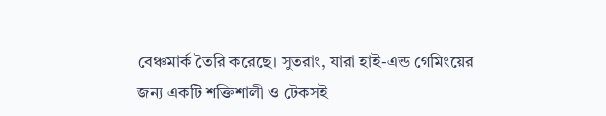বেঞ্চমার্ক তৈরি করেছে। সুতরাং, যারা হাই-এন্ড গেমিংয়ের জন্য একটি শক্তিশালী ও টেকসই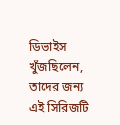ডিভাইস খুঁজছিলেন, তাদের জন্য এই সিরিজটি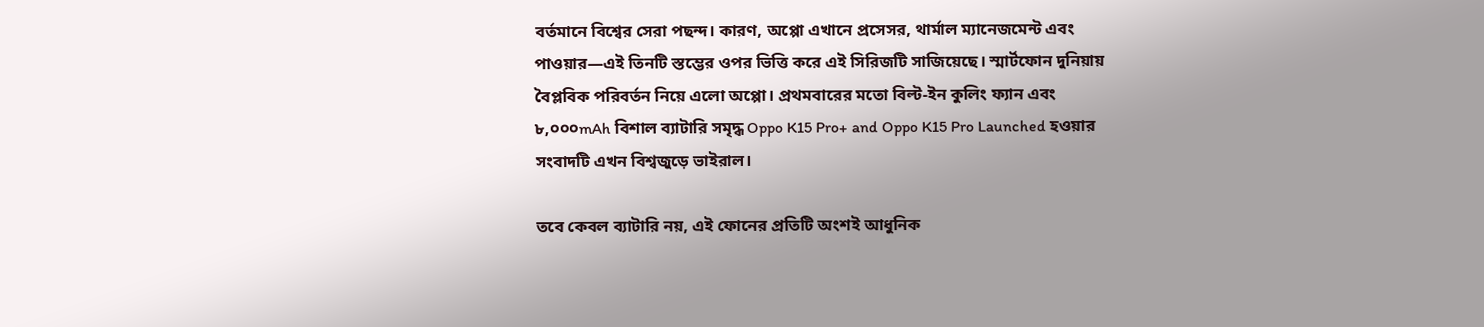বর্তমানে বিশ্বের সেরা পছন্দ। কারণ, অপ্পো এখানে প্রসেসর, থার্মাল ম্যানেজমেন্ট এবং পাওয়ার—এই তিনটি স্তম্ভের ওপর ভিত্তি করে এই সিরিজটি সাজিয়েছে। স্মার্টফোন দুনিয়ায় বৈপ্লবিক পরিবর্তন নিয়ে এলো অপ্পো। প্রথমবারের মতো বিল্ট-ইন কুলিং ফ্যান এবং ৮,০০০mAh বিশাল ব্যাটারি সমৃদ্ধ Oppo K15 Pro+ and Oppo K15 Pro Launched হওয়ার সংবাদটি এখন বিশ্বজুড়ে ভাইরাল।

তবে কেবল ব্যাটারি নয়, এই ফোনের প্রতিটি অংশই আধুনিক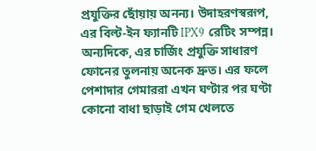প্রযুক্তির ছোঁয়ায় অনন্য। উদাহরণস্বরূপ, এর বিল্ট-ইন ফ্যানটি IPX9 রেটিং সম্পন্ন। অন্যদিকে, এর চার্জিং প্রযুক্তি সাধারণ ফোনের তুলনায় অনেক দ্রুত। এর ফলে পেশাদার গেমাররা এখন ঘণ্টার পর ঘণ্টা কোনো বাধা ছাড়াই গেম খেলতে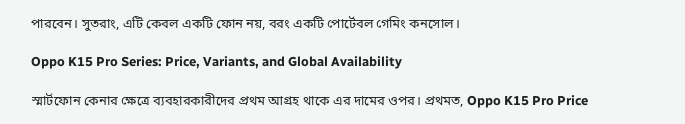পারবেন। সুতরাং, এটি কেবল একটি ফোন নয়, বরং একটি পোর্টেবল গেমিং কনসোল।

Oppo K15 Pro Series: Price, Variants, and Global Availability

স্মার্টফোন কেনার ক্ষেত্রে ব্যবহারকারীদের প্রথম আগ্রহ থাকে এর দামের ওপর। প্রথমত, Oppo K15 Pro Price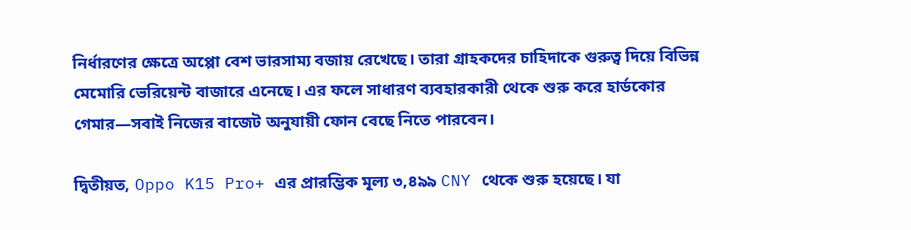নির্ধারণের ক্ষেত্রে অপ্পো বেশ ভারসাম্য বজায় রেখেছে। তারা গ্রাহকদের চাহিদাকে গুরুত্ব দিয়ে বিভিন্ন মেমোরি ভেরিয়েন্ট বাজারে এনেছে। এর ফলে সাধারণ ব্যবহারকারী থেকে শুরু করে হার্ডকোর গেমার—সবাই নিজের বাজেট অনুযায়ী ফোন বেছে নিতে পারবেন।

দ্বিতীয়ত, Oppo K15 Pro+ এর প্রারম্ভিক মূল্য ৩,৪৯৯ CNY থেকে শুরু হয়েছে। যা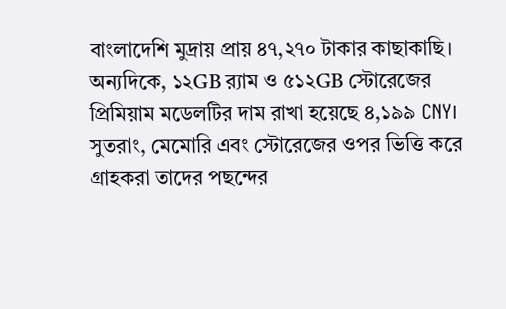বাংলাদেশি মুদ্রায় প্রায় ৪৭,২৭০ টাকার কাছাকাছি। অন্যদিকে, ১২GB র‍্যাম ও ৫১২GB স্টোরেজের প্রিমিয়াম মডেলটির দাম রাখা হয়েছে ৪,১৯৯ CNY। সুতরাং, মেমোরি এবং স্টোরেজের ওপর ভিত্তি করে গ্রাহকরা তাদের পছন্দের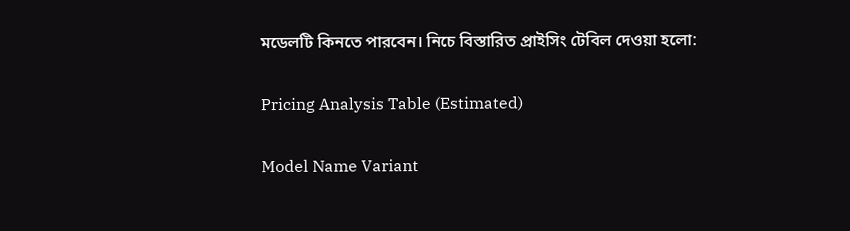মডেলটি কিনতে পারবেন। নিচে বিস্তারিত প্রাইসিং টেবিল দেওয়া হলো:

Pricing Analysis Table (Estimated)

Model Name Variant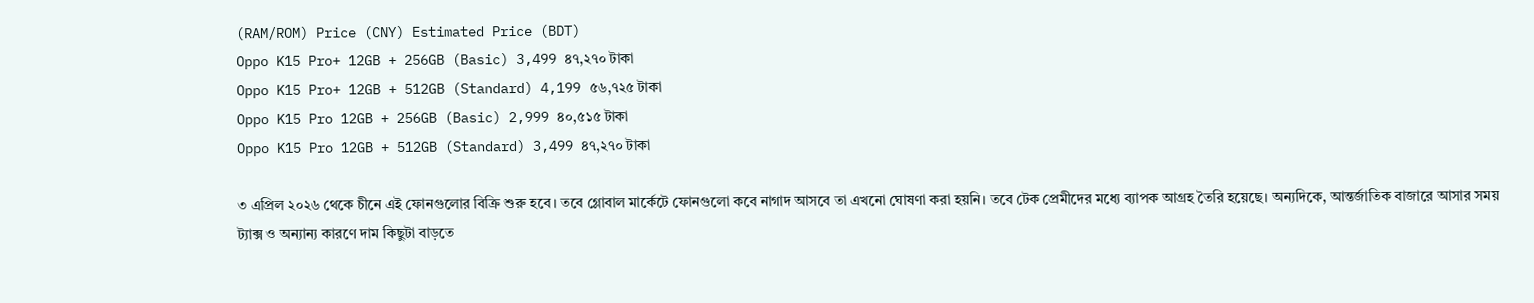(RAM/ROM) Price (CNY) Estimated Price (BDT)
Oppo K15 Pro+ 12GB + 256GB (Basic) 3,499 ৪৭,২৭০ টাকা
Oppo K15 Pro+ 12GB + 512GB (Standard) 4,199 ৫৬,৭২৫ টাকা
Oppo K15 Pro 12GB + 256GB (Basic) 2,999 ৪০,৫১৫ টাকা
Oppo K15 Pro 12GB + 512GB (Standard) 3,499 ৪৭,২৭০ টাকা

৩ এপ্রিল ২০২৬ থেকে চীনে এই ফোনগুলোর বিক্রি শুরু হবে। তবে গ্লোবাল মার্কেটে ফোনগুলো কবে নাগাদ আসবে তা এখনো ঘোষণা করা হয়নি। তবে টেক প্রেমীদের মধ্যে ব্যাপক আগ্রহ তৈরি হয়েছে। অন্যদিকে, আন্তর্জাতিক বাজারে আসার সময় ট্যাক্স ও অন্যান্য কারণে দাম কিছুটা বাড়তে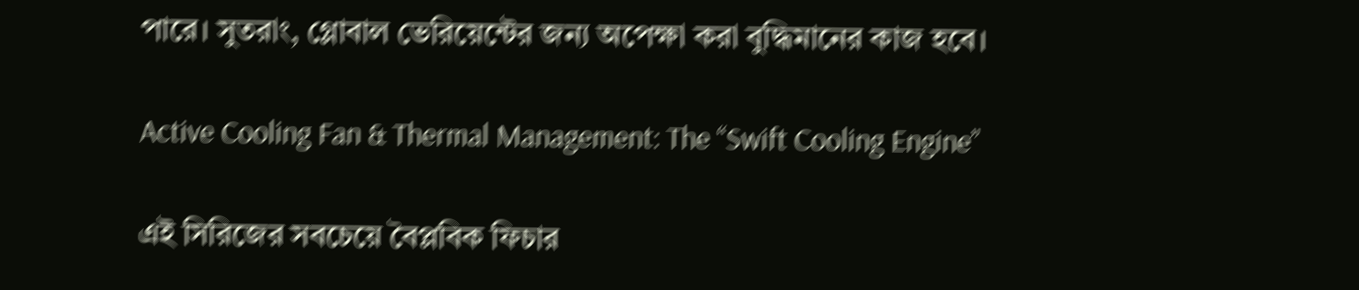পারে। সুতরাং, গ্লোবাল ভেরিয়েন্টের জন্য অপেক্ষা করা বুদ্ধিমানের কাজ হবে।

Active Cooling Fan & Thermal Management: The “Swift Cooling Engine”

এই সিরিজের সবচেয়ে বৈপ্লবিক ফিচার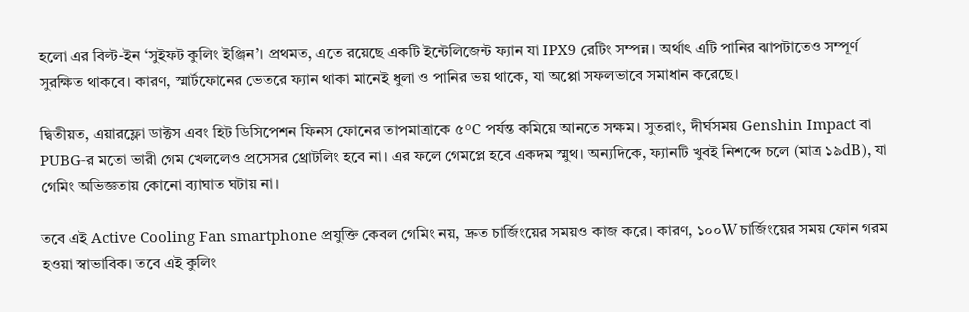হলো এর বিল্ট-ইন ‘সুইফট কুলিং ইঞ্জিন’। প্রথমত, এতে রয়েছে একটি ইন্টেলিজেন্ট ফ্যান যা IPX9 রেটিং সম্পন্ন। অর্থাৎ এটি পানির ঝাপটাতেও সম্পূর্ণ সুরক্ষিত থাকবে। কারণ, স্মার্টফোনের ভেতরে ফ্যান থাকা মানেই ধুলা ও পানির ভয় থাকে, যা অপ্পো সফলভাবে সমাধান করেছে।

দ্বিতীয়ত, এয়ারফ্লো ডাক্টস এবং হিট ডিসিপেশন ফিনস ফোনের তাপমাত্রাকে ৫°C পর্যন্ত কমিয়ে আনতে সক্ষম। সুতরাং, দীর্ঘসময় Genshin Impact বা PUBG-র মতো ভারী গেম খেললেও প্রসেসর থ্রোটলিং হবে না। এর ফলে গেমপ্লে হবে একদম স্মুথ। অন্যদিকে, ফ্যানটি খুবই নিশব্দে চলে (মাত্র ১৯dB), যা গেমিং অভিজ্ঞতায় কোনো ব্যাঘাত ঘটায় না।

তবে এই Active Cooling Fan smartphone প্রযুক্তি কেবল গেমিং নয়, দ্রুত চার্জিংয়ের সময়ও কাজ করে। কারণ, ১০০W চার্জিংয়ের সময় ফোন গরম হওয়া স্বাভাবিক। তবে এই কুলিং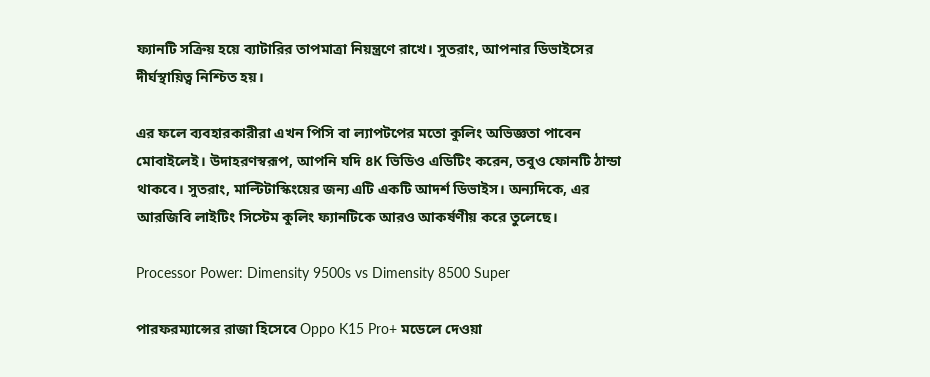ফ্যানটি সক্রিয় হয়ে ব্যাটারির তাপমাত্রা নিয়ন্ত্রণে রাখে। সুতরাং, আপনার ডিভাইসের দীর্ঘস্থায়িত্ব নিশ্চিত হয়।

এর ফলে ব্যবহারকারীরা এখন পিসি বা ল্যাপটপের মতো কুলিং অভিজ্ঞতা পাবেন মোবাইলেই। উদাহরণস্বরূপ, আপনি যদি ৪K ভিডিও এডিটিং করেন, তবুও ফোনটি ঠান্ডা থাকবে। সুতরাং, মাল্টিটাস্কিংয়ের জন্য এটি একটি আদর্শ ডিভাইস। অন্যদিকে, এর আরজিবি লাইটিং সিস্টেম কুলিং ফ্যানটিকে আরও আকর্ষণীয় করে তুলেছে।

Processor Power: Dimensity 9500s vs Dimensity 8500 Super

পারফরম্যান্সের রাজা হিসেবে Oppo K15 Pro+ মডেলে দেওয়া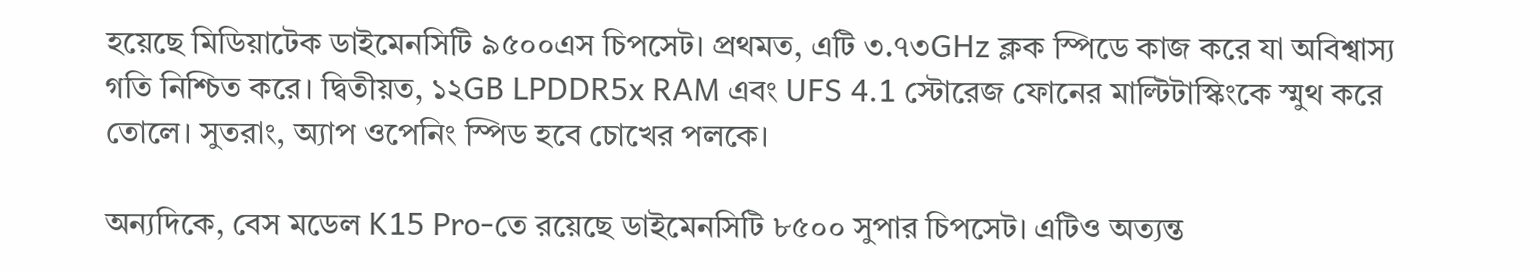হয়েছে মিডিয়াটেক ডাইমেনসিটি ৯৫০০এস চিপসেট। প্রথমত, এটি ৩.৭৩GHz ক্লক স্পিডে কাজ করে যা অবিশ্বাস্য গতি নিশ্চিত করে। দ্বিতীয়ত, ১২GB LPDDR5x RAM এবং UFS 4.1 স্টোরেজ ফোনের মাল্টিটাস্কিংকে স্মুথ করে তোলে। সুতরাং, অ্যাপ ওপেনিং স্পিড হবে চোখের পলকে।

অন্যদিকে, বেস মডেল K15 Pro-তে রয়েছে ডাইমেনসিটি ৮৫০০ সুপার চিপসেট। এটিও অত্যন্ত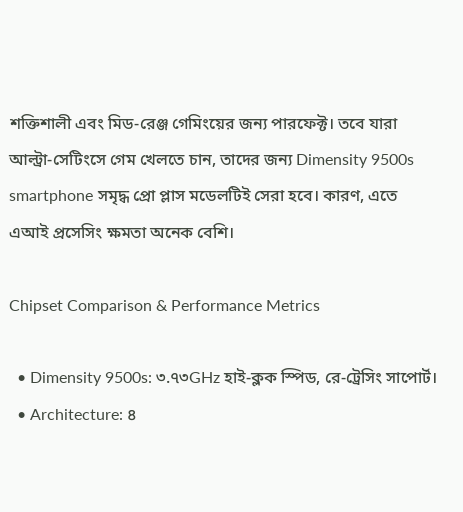শক্তিশালী এবং মিড-রেঞ্জ গেমিংয়ের জন্য পারফেক্ট। তবে যারা আল্ট্রা-সেটিংসে গেম খেলতে চান, তাদের জন্য Dimensity 9500s smartphone সমৃদ্ধ প্রো প্লাস মডেলটিই সেরা হবে। কারণ, এতে এআই প্রসেসিং ক্ষমতা অনেক বেশি।

Chipset Comparison & Performance Metrics

  • Dimensity 9500s: ৩.৭৩GHz হাই-ক্লক স্পিড, রে-ট্রেসিং সাপোর্ট।
  • Architecture: ৪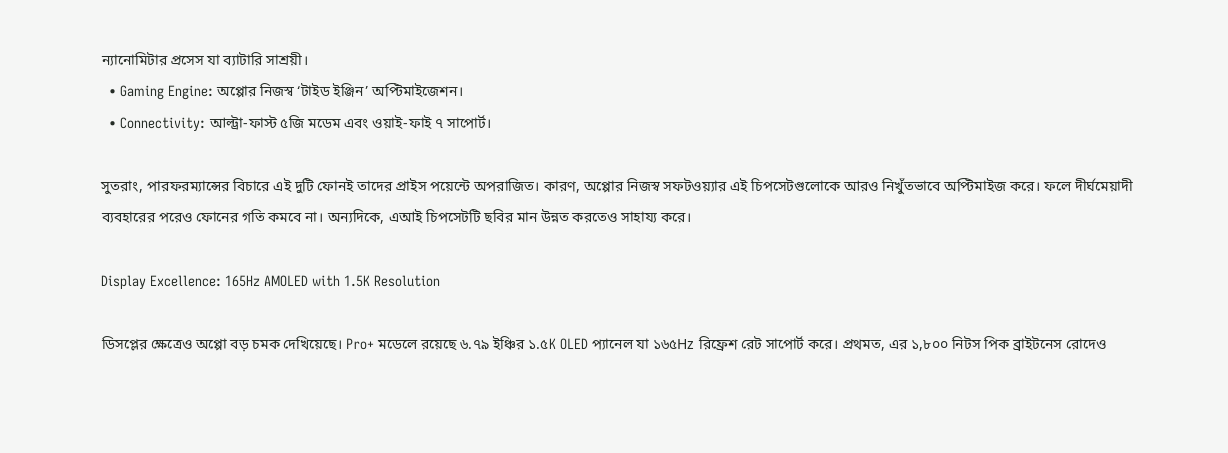ন্যানোমিটার প্রসেস যা ব্যাটারি সাশ্রয়ী।
  • Gaming Engine: অপ্পোর নিজস্ব ‘টাইড ইঞ্জিন’ অপ্টিমাইজেশন।
  • Connectivity: আল্ট্রা-ফাস্ট ৫জি মডেম এবং ওয়াই-ফাই ৭ সাপোর্ট।

সুতরাং, পারফরম্যান্সের বিচারে এই দুটি ফোনই তাদের প্রাইস পয়েন্টে অপরাজিত। কারণ, অপ্পোর নিজস্ব সফটওয়্যার এই চিপসেটগুলোকে আরও নিখুঁতভাবে অপ্টিমাইজ করে। ফলে দীর্ঘমেয়াদী ব্যবহারের পরেও ফোনের গতি কমবে না। অন্যদিকে, এআই চিপসেটটি ছবির মান উন্নত করতেও সাহায্য করে।

Display Excellence: 165Hz AMOLED with 1.5K Resolution

ডিসপ্লের ক্ষেত্রেও অপ্পো বড় চমক দেখিয়েছে। Pro+ মডেলে রয়েছে ৬.৭৯ ইঞ্চির ১.৫K OLED প্যানেল যা ১৬৫Hz রিফ্রেশ রেট সাপোর্ট করে। প্রথমত, এর ১,৮০০ নিটস পিক ব্রাইটনেস রোদেও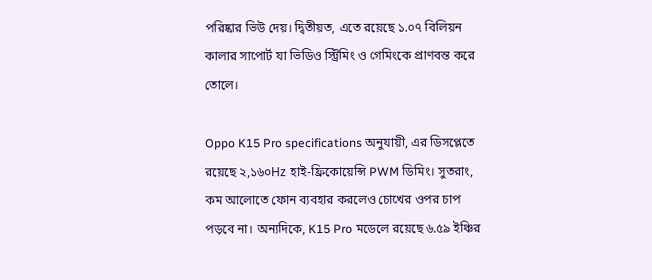পরিষ্কার ভিউ দেয়। দ্বিতীয়ত, এতে রয়েছে ১.০৭ বিলিয়ন কালার সাপোর্ট যা ভিডিও স্ট্রিমিং ও গেমিংকে প্রাণবন্ত করে তোলে।

Oppo K15 Pro specifications অনুযায়ী, এর ডিসপ্লেতে রয়েছে ২,১৬০Hz হাই-ফ্রিকোয়েন্সি PWM ডিমিং। সুতরাং, কম আলোতে ফোন ব্যবহার করলেও চোখের ওপর চাপ পড়বে না। অন্যদিকে, K15 Pro মডেলে রয়েছে ৬.৫৯ ইঞ্চির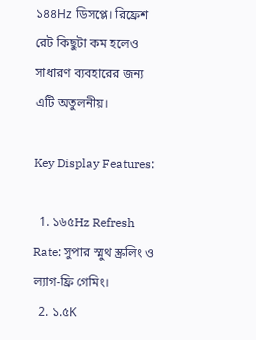১৪৪Hz ডিসপ্লে। রিফ্রেশ রেট কিছুটা কম হলেও সাধারণ ব্যবহারের জন্য এটি অতুলনীয়।

Key Display Features:

  1. ১৬৫Hz Refresh Rate: সুপার স্মুথ স্ক্রলিং ও ল্যাগ-ফ্রি গেমিং।
  2. ১.৫K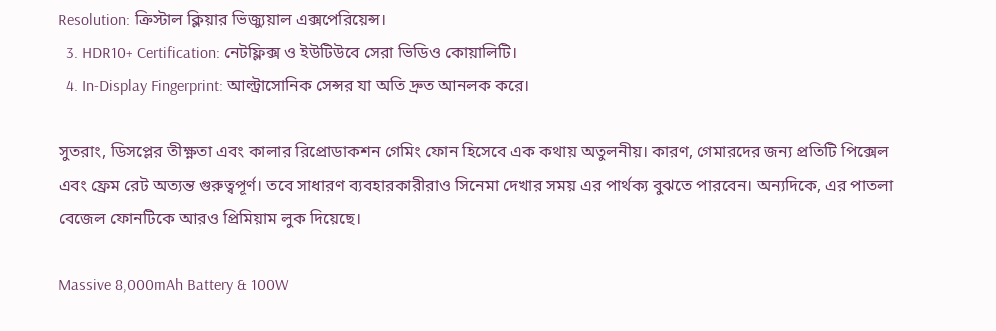Resolution: ক্রিস্টাল ক্লিয়ার ভিজ্যুয়াল এক্সপেরিয়েন্স।
  3. HDR10+ Certification: নেটফ্লিক্স ও ইউটিউবে সেরা ভিডিও কোয়ালিটি।
  4. In-Display Fingerprint: আল্ট্রাসোনিক সেন্সর যা অতি দ্রুত আনলক করে।

সুতরাং, ডিসপ্লের তীক্ষ্ণতা এবং কালার রিপ্রোডাকশন গেমিং ফোন হিসেবে এক কথায় অতুলনীয়। কারণ, গেমারদের জন্য প্রতিটি পিক্সেল এবং ফ্রেম রেট অত্যন্ত গুরুত্বপূর্ণ। তবে সাধারণ ব্যবহারকারীরাও সিনেমা দেখার সময় এর পার্থক্য বুঝতে পারবেন। অন্যদিকে, এর পাতলা বেজেল ফোনটিকে আরও প্রিমিয়াম লুক দিয়েছে।

Massive 8,000mAh Battery & 100W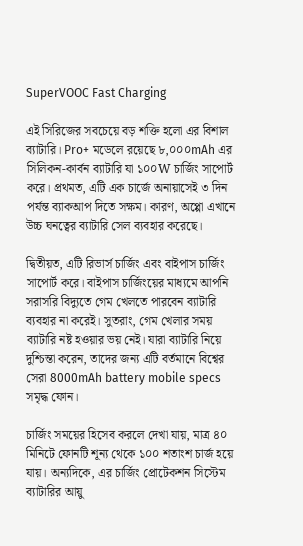SuperVOOC Fast Charging

এই সিরিজের সবচেয়ে বড় শক্তি হলো এর বিশাল ব্যাটারি। Pro+ মডেলে রয়েছে ৮,০০০mAh এর সিলিকন-কার্বন ব্যাটারি যা ১০০W চার্জিং সাপোর্ট করে। প্রথমত, এটি এক চার্জে অনায়াসেই ৩ দিন পর্যন্ত ব্যাকআপ দিতে সক্ষম। কারণ, অপ্পো এখানে উচ্চ ঘনত্বের ব্যাটারি সেল ব্যবহার করেছে।

দ্বিতীয়ত, এটি রিভার্স চার্জিং এবং বাইপাস চার্জিং সাপোর্ট করে। বাইপাস চার্জিংয়ের মাধ্যমে আপনি সরাসরি বিদ্যুতে গেম খেলতে পারবেন ব্যাটারি ব্যবহার না করেই। সুতরাং, গেম খেলার সময় ব্যাটারি নষ্ট হওয়ার ভয় নেই। যারা ব্যাটারি নিয়ে দুশ্চিন্তা করেন, তাদের জন্য এটি বর্তমানে বিশ্বের সেরা 8000mAh battery mobile specs সমৃদ্ধ ফোন।

চার্জিং সময়ের হিসেব করলে দেখা যায়, মাত্র ৪০ মিনিটে ফোনটি শূন্য থেকে ১০০ শতাংশ চার্জ হয়ে যায়। অন্যদিকে, এর চার্জিং প্রোটেকশন সিস্টেম ব্যাটারির আয়ু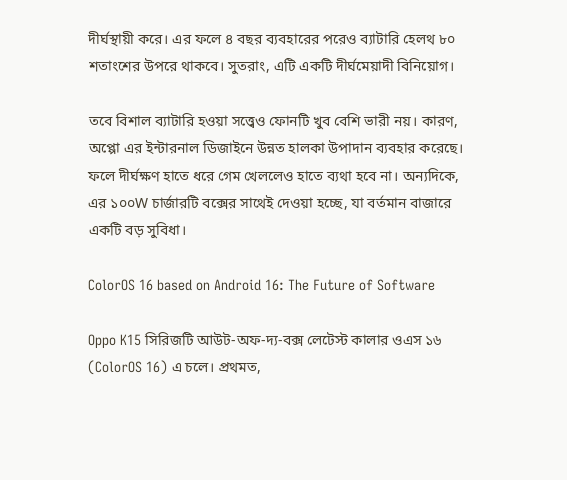দীর্ঘস্থায়ী করে। এর ফলে ৪ বছর ব্যবহারের পরেও ব্যাটারি হেলথ ৮০ শতাংশের উপরে থাকবে। সুতরাং, এটি একটি দীর্ঘমেয়াদী বিনিয়োগ।

তবে বিশাল ব্যাটারি হওয়া সত্ত্বেও ফোনটি খুব বেশি ভারী নয়। কারণ, অপ্পো এর ইন্টারনাল ডিজাইনে উন্নত হালকা উপাদান ব্যবহার করেছে। ফলে দীর্ঘক্ষণ হাতে ধরে গেম খেললেও হাতে ব্যথা হবে না। অন্যদিকে, এর ১০০W চার্জারটি বক্সের সাথেই দেওয়া হচ্ছে, যা বর্তমান বাজারে একটি বড় সুবিধা।

ColorOS 16 based on Android 16: The Future of Software

Oppo K15 সিরিজটি আউট-অফ-দ্য-বক্স লেটেস্ট কালার ওএস ১৬ (ColorOS 16) এ চলে। প্রথমত,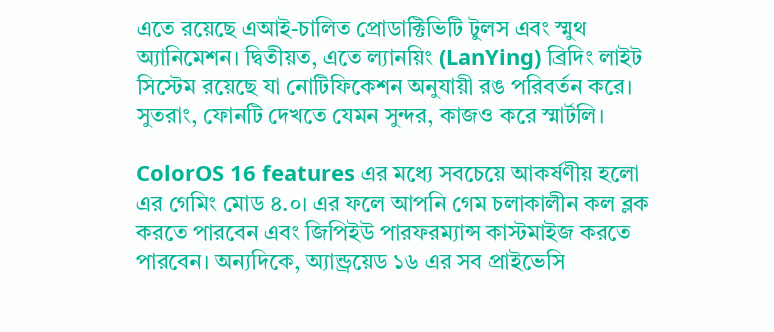এতে রয়েছে এআই-চালিত প্রোডাক্টিভিটি টুলস এবং স্মুথ অ্যানিমেশন। দ্বিতীয়ত, এতে ল্যানয়িং (LanYing) ব্রিদিং লাইট সিস্টেম রয়েছে যা নোটিফিকেশন অনুযায়ী রঙ পরিবর্তন করে। সুতরাং, ফোনটি দেখতে যেমন সুন্দর, কাজও করে স্মার্টলি।

ColorOS 16 features এর মধ্যে সবচেয়ে আকর্ষণীয় হলো এর গেমিং মোড ৪.০। এর ফলে আপনি গেম চলাকালীন কল ব্লক করতে পারবেন এবং জিপিইউ পারফরম্যান্স কাস্টমাইজ করতে পারবেন। অন্যদিকে, অ্যান্ড্রয়েড ১৬ এর সব প্রাইভেসি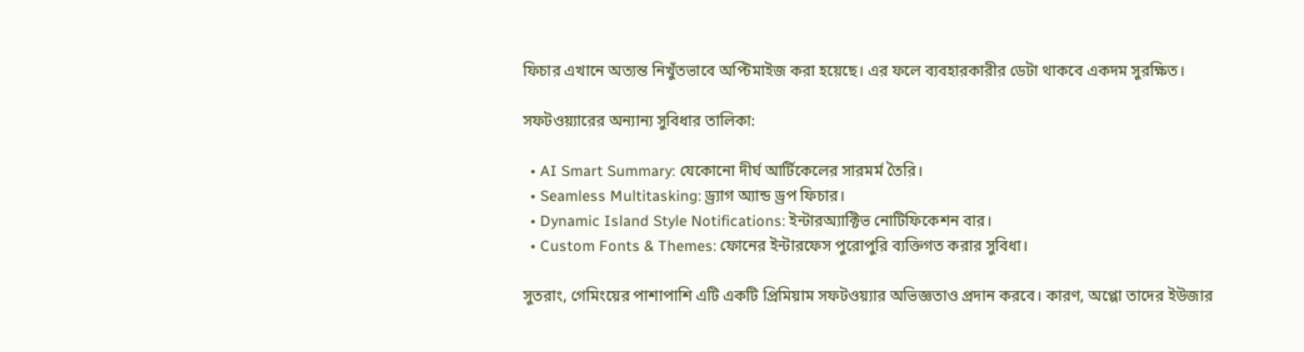ফিচার এখানে অত্যন্ত নিখুঁতভাবে অপ্টিমাইজ করা হয়েছে। এর ফলে ব্যবহারকারীর ডেটা থাকবে একদম সুরক্ষিত।

সফটওয়্যারের অন্যান্য সুবিধার তালিকা:

  • AI Smart Summary: যেকোনো দীর্ঘ আর্টিকেলের সারমর্ম তৈরি।
  • Seamless Multitasking: ড্র্যাগ অ্যান্ড ড্রপ ফিচার।
  • Dynamic Island Style Notifications: ইন্টারঅ্যাক্টিভ নোটিফিকেশন বার।
  • Custom Fonts & Themes: ফোনের ইন্টারফেস পুরোপুরি ব্যক্তিগত করার সুবিধা।

সুতরাং, গেমিংয়ের পাশাপাশি এটি একটি প্রিমিয়াম সফটওয়্যার অভিজ্ঞতাও প্রদান করবে। কারণ, অপ্পো তাদের ইউজার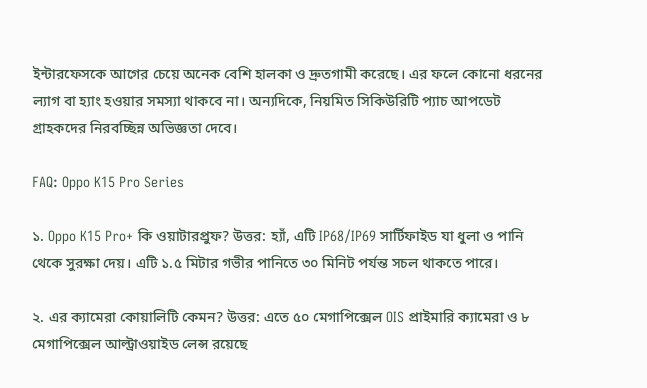ইন্টারফেসকে আগের চেয়ে অনেক বেশি হালকা ও দ্রুতগামী করেছে। এর ফলে কোনো ধরনের ল্যাগ বা হ্যাং হওয়ার সমস্যা থাকবে না। অন্যদিকে, নিয়মিত সিকিউরিটি প্যাচ আপডেট গ্রাহকদের নিরবচ্ছিন্ন অভিজ্ঞতা দেবে।

FAQ: Oppo K15 Pro Series

১. Oppo K15 Pro+ কি ওয়াটারপ্রুফ? উত্তর: হ্যাঁ, এটি IP68/IP69 সার্টিফাইড যা ধুলা ও পানি থেকে সুরক্ষা দেয়। এটি ১.৫ মিটার গভীর পানিতে ৩০ মিনিট পর্যন্ত সচল থাকতে পারে।

২. এর ক্যামেরা কোয়ালিটি কেমন? উত্তর: এতে ৫০ মেগাপিক্সেল OIS প্রাইমারি ক্যামেরা ও ৮ মেগাপিক্সেল আল্ট্রাওয়াইড লেন্স রয়েছে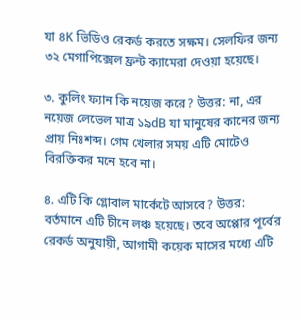যা ৪K ভিডিও রেকর্ড করতে সক্ষম। সেলফির জন্য ৩২ মেগাপিক্সেল ফ্রন্ট ক্যামেরা দেওয়া হয়েছে।

৩. কুলিং ফ্যান কি নয়েজ করে? উত্তর: না, এর নয়েজ লেভেল মাত্র ১৯dB যা মানুষের কানের জন্য প্রায় নিঃশব্দ। গেম খেলার সময় এটি মোটেও বিরক্তিকর মনে হবে না।

৪. এটি কি গ্লোবাল মার্কেটে আসবে? উত্তর: বর্তমানে এটি চীনে লঞ্চ হয়েছে। তবে অপ্পোর পূর্বের রেকর্ড অনুযায়ী, আগামী কয়েক মাসের মধ্যে এটি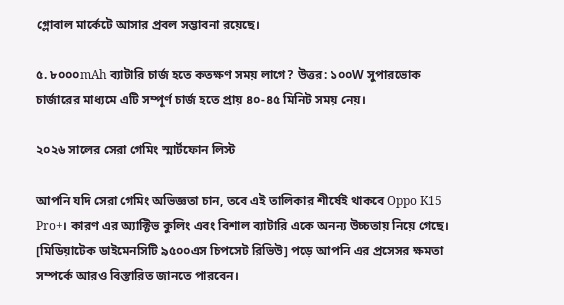গ্লোবাল মার্কেটে আসার প্রবল সম্ভাবনা রয়েছে।

৫. ৮০০০mAh ব্যাটারি চার্জ হতে কতক্ষণ সময় লাগে? উত্তর: ১০০W সুপারভোক চার্জারের মাধ্যমে এটি সম্পূর্ণ চার্জ হতে প্রায় ৪০-৪৫ মিনিট সময় নেয়।

২০২৬ সালের সেরা গেমিং স্মার্টফোন লিস্ট

আপনি যদি সেরা গেমিং অভিজ্ঞতা চান, তবে এই তালিকার শীর্ষেই থাকবে Oppo K15 Pro+। কারণ এর অ্যাক্টিভ কুলিং এবং বিশাল ব্যাটারি একে অনন্য উচ্চতায় নিয়ে গেছে। [মিডিয়াটেক ডাইমেনসিটি ৯৫০০এস চিপসেট রিভিউ] পড়ে আপনি এর প্রসেসর ক্ষমতা সম্পর্কে আরও বিস্তারিত জানতে পারবেন।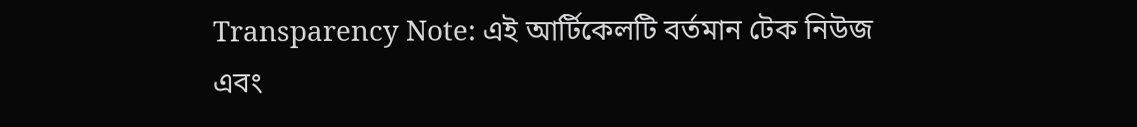Transparency Note: এই আর্টিকেলটি বর্তমান টেক নিউজ এবং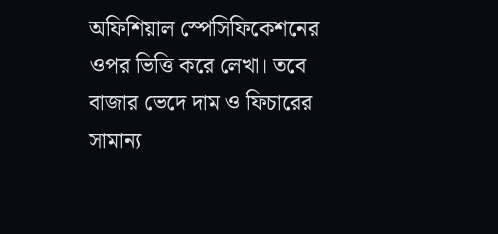অফিশিয়াল স্পেসিফিকেশনের ওপর ভিত্তি করে লেখা। তবে বাজার ভেদে দাম ও ফিচারের সামান্য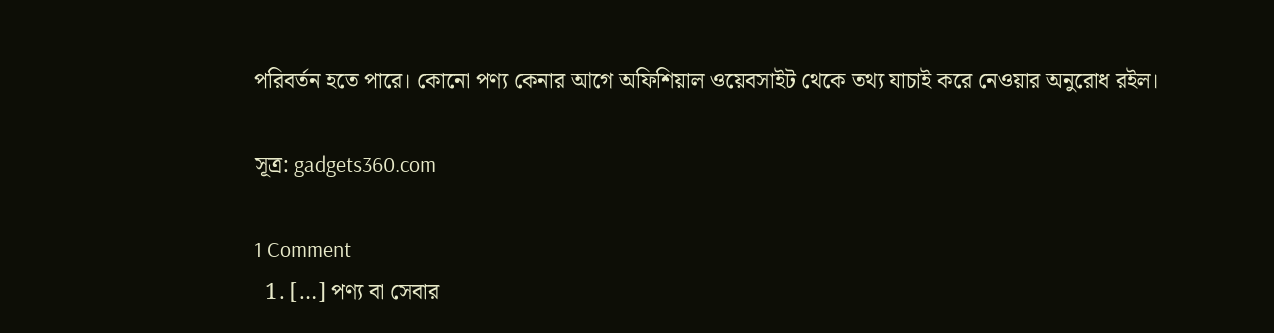পরিবর্তন হতে পারে। কোনো পণ্য কেনার আগে অফিশিয়াল ওয়েবসাইট থেকে তথ্য যাচাই করে নেওয়ার অনুরোধ রইল।

সূত্র: gadgets360.com

1 Comment
  1. […] পণ্য বা সেবার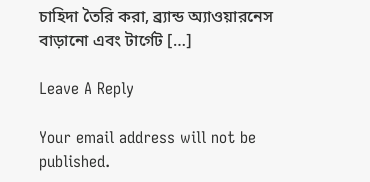চাহিদা তৈরি করা, ব্র্যান্ড অ্যাওয়ারনেস বাড়ানো এবং টার্গেট […]

Leave A Reply

Your email address will not be published.